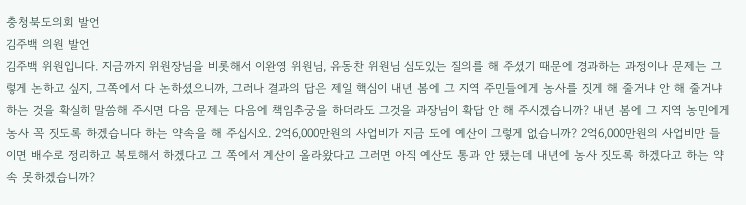충청북도의회 발언
김주백 의원 발언
김주백 위원입니다. 지금까지 위원장님을 비롯해서 이완영 위원님, 유동찬 위원님 심도있는 질의를 해 주셨기 때문에 경과하는 과정이나 문제는 그렇게 논하고 싶지, 그쪽에서 다 논하셨으니까, 그러나 결과의 답은 제일 핵심이 내년 봄에 그 지역 주민들에게 농사를 짓게 해 줄거냐 안 해 줄거냐 하는 것을 확실히 말씀해 주시면 다음 문제는 다음에 책임추궁을 하더라도 그것을 과장님이 확답 안 해 주시겠습니까? 내년 봄에 그 지역 농민에게 농사 꼭 짓도록 하겠습니다 하는 약속을 해 주십시오. 2억6,000만원의 사업비가 지금 도에 예산이 그렇게 없습니까? 2억6,000만원의 사업비만 들이면 배수로 정리하고 복토해서 하겠다고 그 쪽에서 계산이 올라왔다고 그러면 아직 예산도 통과 안 됐는데 내년에 농사 짓도록 하겠다고 하는 약속 못하겠습니까?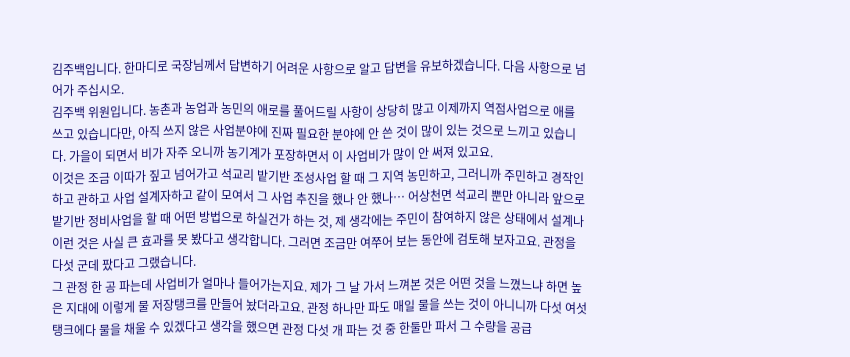김주백입니다. 한마디로 국장님께서 답변하기 어려운 사항으로 알고 답변을 유보하겠습니다. 다음 사항으로 넘어가 주십시오.
김주백 위원입니다. 농촌과 농업과 농민의 애로를 풀어드릴 사항이 상당히 많고 이제까지 역점사업으로 애를 쓰고 있습니다만, 아직 쓰지 않은 사업분야에 진짜 필요한 분야에 안 쓴 것이 많이 있는 것으로 느끼고 있습니다. 가을이 되면서 비가 자주 오니까 농기계가 포장하면서 이 사업비가 많이 안 써져 있고요.
이것은 조금 이따가 짚고 넘어가고 석교리 밭기반 조성사업 할 때 그 지역 농민하고, 그러니까 주민하고 경작인하고 관하고 사업 설계자하고 같이 모여서 그 사업 추진을 했나 안 했나… 어상천면 석교리 뿐만 아니라 앞으로 밭기반 정비사업을 할 때 어떤 방법으로 하실건가 하는 것, 제 생각에는 주민이 참여하지 않은 상태에서 설계나 이런 것은 사실 큰 효과를 못 봤다고 생각합니다. 그러면 조금만 여쭈어 보는 동안에 검토해 보자고요. 관정을 다섯 군데 팠다고 그랬습니다.
그 관정 한 공 파는데 사업비가 얼마나 들어가는지요. 제가 그 날 가서 느껴본 것은 어떤 것을 느꼈느냐 하면 높은 지대에 이렇게 물 저장탱크를 만들어 놨더라고요. 관정 하나만 파도 매일 물을 쓰는 것이 아니니까 다섯 여섯 탱크에다 물을 채울 수 있겠다고 생각을 했으면 관정 다섯 개 파는 것 중 한둘만 파서 그 수량을 공급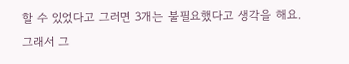할 수 있었다고 그러면 3개는 불필요했다고 생각을 해요.
그래서 그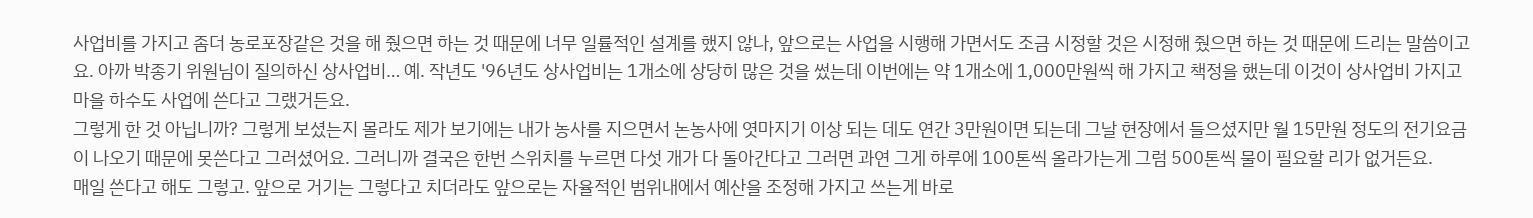사업비를 가지고 좀더 농로포장같은 것을 해 줬으면 하는 것 때문에 너무 일률적인 설계를 했지 않나, 앞으로는 사업을 시행해 가면서도 조금 시정할 것은 시정해 줬으면 하는 것 때문에 드리는 말씀이고요. 아까 박종기 위원님이 질의하신 상사업비… 예. 작년도 '96년도 상사업비는 1개소에 상당히 많은 것을 썼는데 이번에는 약 1개소에 1,000만원씩 해 가지고 책정을 했는데 이것이 상사업비 가지고 마을 하수도 사업에 쓴다고 그랬거든요.
그렇게 한 것 아닙니까? 그렇게 보셨는지 몰라도 제가 보기에는 내가 농사를 지으면서 논농사에 엿마지기 이상 되는 데도 연간 3만원이면 되는데 그날 현장에서 들으셨지만 월 15만원 정도의 전기요금이 나오기 때문에 못쓴다고 그러셨어요. 그러니까 결국은 한번 스위치를 누르면 다섯 개가 다 돌아간다고 그러면 과연 그게 하루에 100톤씩 올라가는게 그럼 500톤씩 물이 필요할 리가 없거든요.
매일 쓴다고 해도 그렇고. 앞으로 거기는 그렇다고 치더라도 앞으로는 자율적인 범위내에서 예산을 조정해 가지고 쓰는게 바로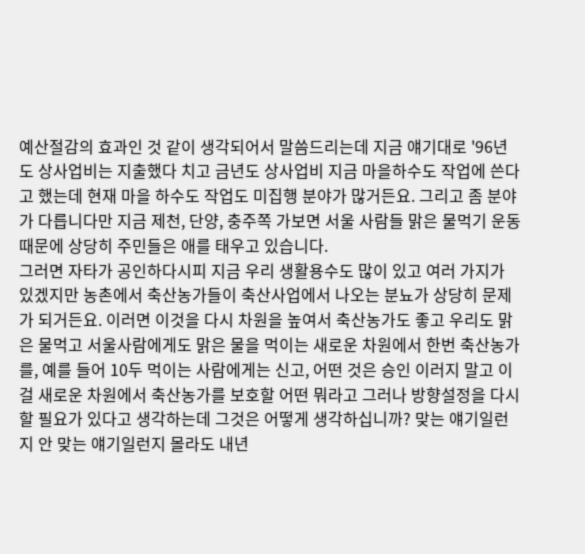예산절감의 효과인 것 같이 생각되어서 말씀드리는데 지금 얘기대로 '96년도 상사업비는 지출했다 치고 금년도 상사업비 지금 마을하수도 작업에 쓴다고 했는데 현재 마을 하수도 작업도 미집행 분야가 많거든요. 그리고 좀 분야가 다릅니다만 지금 제천, 단양, 충주쪽 가보면 서울 사람들 맑은 물먹기 운동 때문에 상당히 주민들은 애를 태우고 있습니다.
그러면 자타가 공인하다시피 지금 우리 생활용수도 많이 있고 여러 가지가 있겠지만 농촌에서 축산농가들이 축산사업에서 나오는 분뇨가 상당히 문제가 되거든요. 이러면 이것을 다시 차원을 높여서 축산농가도 좋고 우리도 맑은 물먹고 서울사람에게도 맑은 물을 먹이는 새로운 차원에서 한번 축산농가를, 예를 들어 10두 먹이는 사람에게는 신고, 어떤 것은 승인 이러지 말고 이걸 새로운 차원에서 축산농가를 보호할 어떤 뭐라고 그러나 방향설정을 다시할 필요가 있다고 생각하는데 그것은 어떻게 생각하십니까? 맞는 얘기일런지 안 맞는 얘기일런지 몰라도 내년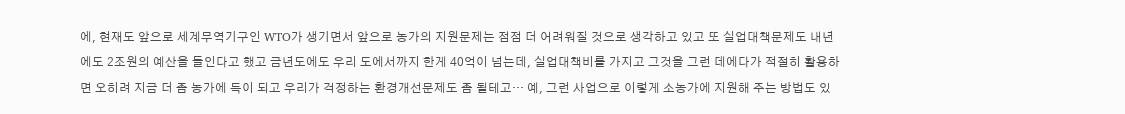에, 현재도 앞으로 세계무역기구인 WTO가 생기면서 앞으로 농가의 지원문제는 점점 더 어려워질 것으로 생각하고 있고 또 실업대책문제도 내년에도 2조원의 예산을 들인다고 했고 금년도에도 우리 도에서까지 한게 40억이 넘는데, 실업대책비를 가지고 그것을 그런 데에다가 적절히 활용하면 오히려 지금 더 좀 농가에 득이 되고 우리가 걱정하는 환경개선문제도 좀 될테고… 예, 그런 사업으로 이렇게 소농가에 지원해 주는 방법도 있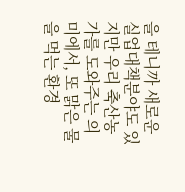을 테니까 새로운 실업대책분야도 있지만 우리 축산농가를 도와주는 의미에서, 또 맑은 물을 먹는 환경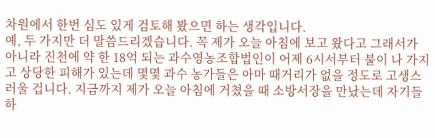차원에서 한번 심도 있게 검토해 봤으면 하는 생각입니다.
예, 두 가지만 더 말씀드리겠습니다. 꼭 제가 오늘 아침에 보고 왔다고 그래서가 아니라 진천에 약 한 18억 되는 과수영농조합법인이 어제 6시서부터 불이 나 가지고 상당한 피해가 있는데 몇몇 과수 농가들은 아마 때거리가 없을 정도로 고생스러울 겁니다. 지금까지 제가 오늘 아침에 거쳤을 때 소방서장을 만났는데 자기들하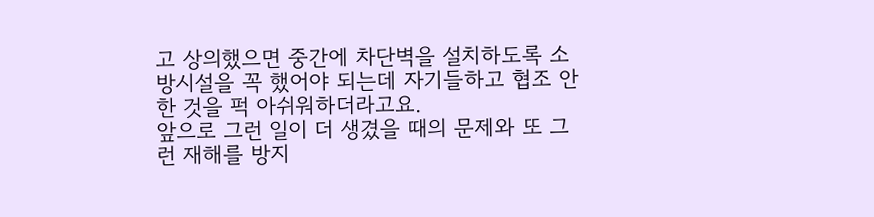고 상의했으면 중간에 차단벽을 설치하도록 소방시설을 꼭 했어야 되는데 자기들하고 협조 안 한 것을 퍽 아쉬워하더라고요.
앞으로 그런 일이 더 생겼을 때의 문제와 또 그런 재해를 방지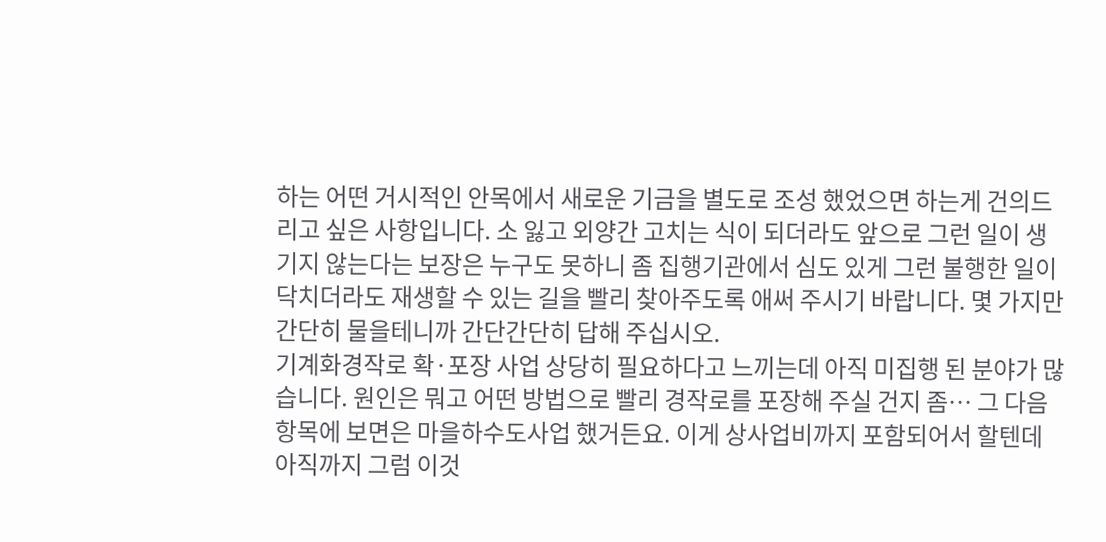하는 어떤 거시적인 안목에서 새로운 기금을 별도로 조성 했었으면 하는게 건의드리고 싶은 사항입니다. 소 잃고 외양간 고치는 식이 되더라도 앞으로 그런 일이 생기지 않는다는 보장은 누구도 못하니 좀 집행기관에서 심도 있게 그런 불행한 일이 닥치더라도 재생할 수 있는 길을 빨리 찾아주도록 애써 주시기 바랍니다. 몇 가지만 간단히 물을테니까 간단간단히 답해 주십시오.
기계화경작로 확·포장 사업 상당히 필요하다고 느끼는데 아직 미집행 된 분야가 많습니다. 원인은 뭐고 어떤 방법으로 빨리 경작로를 포장해 주실 건지 좀… 그 다음 항목에 보면은 마을하수도사업 했거든요. 이게 상사업비까지 포함되어서 할텐데 아직까지 그럼 이것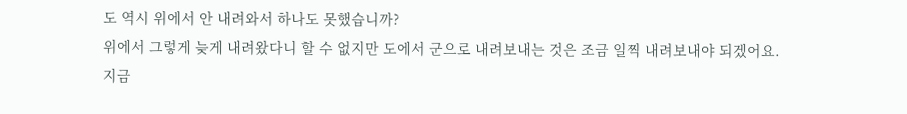도 역시 위에서 안 내려와서 하나도 못했습니까?
위에서 그렇게 늦게 내려왔다니 할 수 없지만 도에서 군으로 내려보내는 것은 조금 일찍 내려보내야 되겠어요. 지금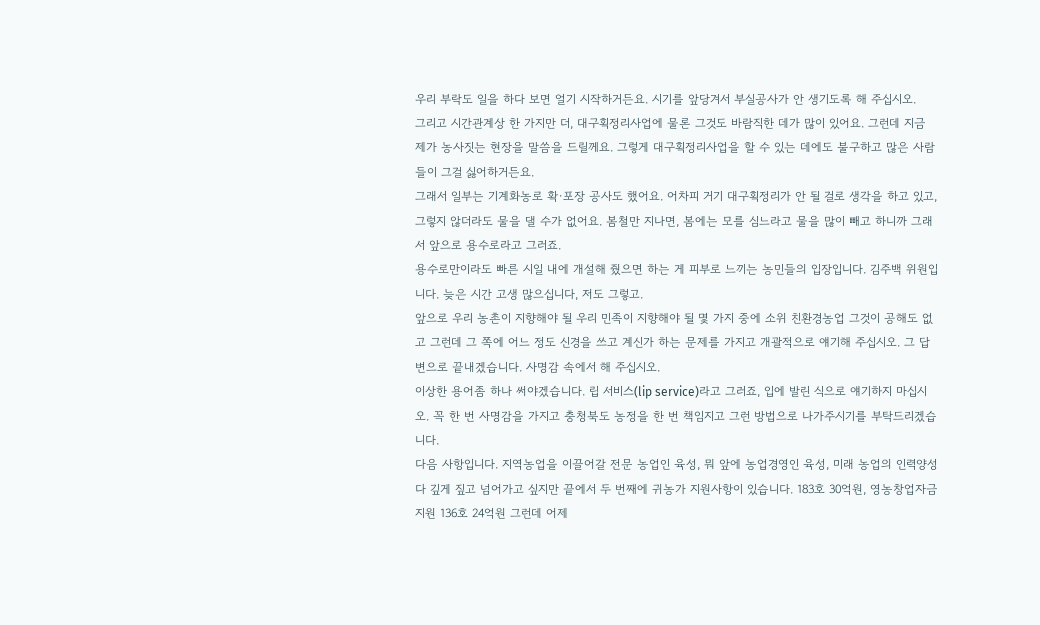우리 부락도 일을 하다 보면 얼기 시작하거든요. 시기를 앞당겨서 부실공사가 안 생기도록 해 주십시오.
그리고 시간관계상 한 가지만 더, 대구획정리사업에 물론 그것도 바람직한 데가 많이 있어요. 그런데 지금 제가 농사짓는 현장을 말씀을 드릴께요. 그렇게 대구획정리사업을 할 수 있는 데에도 불구하고 많은 사람들이 그걸 싫어하거든요.
그래서 일부는 기계화농로 확·포장 공사도 했어요. 어차피 거기 대구획정리가 안 될 걸로 생각을 하고 있고, 그렇지 않더라도 물을 댈 수가 없어요. 봄철만 지나면, 봄에는 모를 심느라고 물을 많이 빼고 하니까 그래서 앞으로 용수로라고 그러죠.
용수로만이라도 빠른 시일 내에 개설해 줬으면 하는 게 피부로 느끼는 농민들의 입장입니다. 김주백 위원입니다. 늦은 시간 고생 많으십니다, 저도 그렇고.
앞으로 우리 농촌이 지향해야 될 우리 민족이 지향해야 될 몇 가지 중에 소위 친환경농업 그것이 공해도 없고 그런데 그 쪽에 어느 정도 신경을 쓰고 계신가 하는 문제를 가지고 개괄적으로 얘기해 주십시오. 그 답변으로 끝내겠습니다. 사명감 속에서 해 주십시오.
이상한 용어좀 하나 써야겠습니다. 립 서비스(lip service)라고 그러죠, 입에 발린 식으로 얘기하지 마십시오. 꼭 한 번 사명감을 가지고 충청북도 농정을 한 번 책임지고 그런 방법으로 나가주시기를 부탁드리겠습니다.
다음 사항입니다. 지역농업을 이끌어갈 전문 농업인 육성, 뭐 앞에 농업경영인 육성, 미래 농업의 인력양성 다 깊게 짚고 넘어가고 싶지만 끝에서 두 번째에 귀농가 지원사항이 있습니다. 183호 30억원, 영농창업자금 지원 136호 24억원 그런데 어제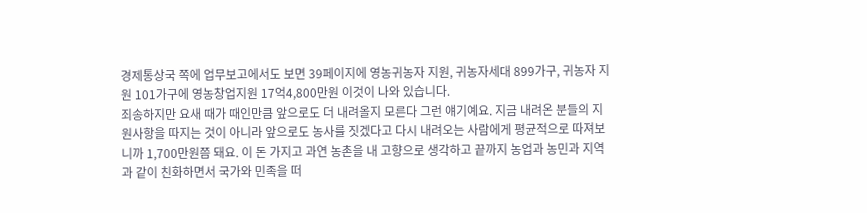경제통상국 쪽에 업무보고에서도 보면 39페이지에 영농귀농자 지원, 귀농자세대 899가구, 귀농자 지원 101가구에 영농창업지원 17억4,800만원 이것이 나와 있습니다.
죄송하지만 요새 때가 때인만큼 앞으로도 더 내려올지 모른다 그런 얘기예요. 지금 내려온 분들의 지원사항을 따지는 것이 아니라 앞으로도 농사를 짓겠다고 다시 내려오는 사람에게 평균적으로 따져보니까 1,700만원쯤 돼요. 이 돈 가지고 과연 농촌을 내 고향으로 생각하고 끝까지 농업과 농민과 지역과 같이 친화하면서 국가와 민족을 떠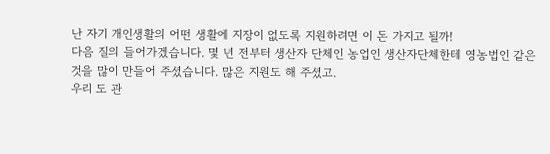난 자기 개인생활의 어떤 생활에 지장이 없도록 지원하려면 이 돈 가지고 될까!
다음 질의 들어가겠습니다. 몇 년 전부터 생산자 단체인 농업인 생산자단체한테 영농법인 같은 것을 많이 만들어 주셨습니다. 많은 지원도 해 주셨고.
우리 도 관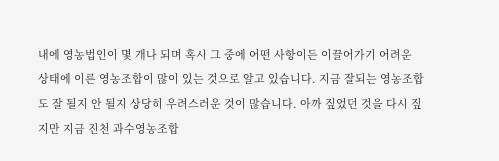내에 영농법인이 몇 개나 되며 혹시 그 중에 어떤 사항이든 이끌어가기 어려운 상태에 이른 영농조합이 많이 있는 것으로 알고 있습니다. 지금 잘되는 영농조합도 잘 될지 안 될지 상당히 우려스러운 것이 많습니다. 아까 짚었던 것을 다시 짚지만 지금 진천 과수영농조합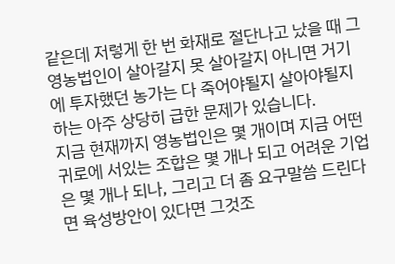같은데 저렇게 한 번 화재로 절단나고 났을 때 그 영농법인이 살아갈지 못 살아갈지 아니면 거기에 투자했던 농가는 다 죽어야될지 살아야될지 하는 아주 상당히 급한 문제가 있습니다.
지금 현재까지 영농법인은 몇 개이며 지금 어떤 귀로에 서있는 조합은 몇 개나 되고 어려운 기업은 몇 개나 되나, 그리고 더 좀 요구말씀 드린다면 육성방안이 있다면 그것조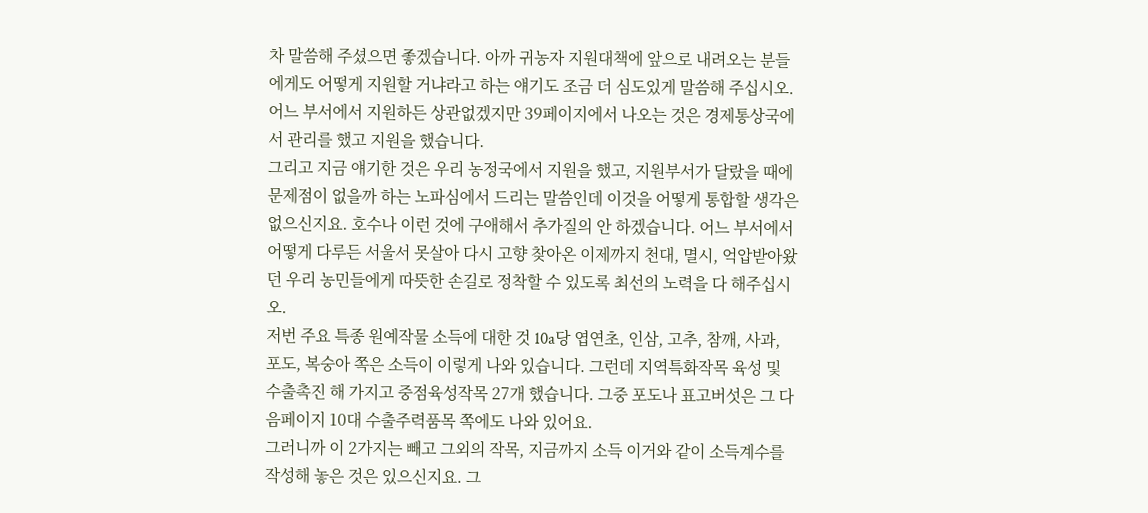차 말씀해 주셨으면 좋겠습니다. 아까 귀농자 지원대책에 앞으로 내려오는 분들에게도 어떻게 지원할 거냐라고 하는 얘기도 조금 더 심도있게 말씀해 주십시오. 어느 부서에서 지원하든 상관없겠지만 39페이지에서 나오는 것은 경제통상국에서 관리를 했고 지원을 했습니다.
그리고 지금 얘기한 것은 우리 농정국에서 지원을 했고, 지원부서가 달랐을 때에 문제점이 없을까 하는 노파심에서 드리는 말씀인데 이것을 어떻게 통합할 생각은 없으신지요. 호수나 이런 것에 구애해서 추가질의 안 하겠습니다. 어느 부서에서 어떻게 다루든 서울서 못살아 다시 고향 찾아온 이제까지 천대, 멸시, 억압받아왔던 우리 농민들에게 따뜻한 손길로 정착할 수 있도록 최선의 노력을 다 해주십시오.
저번 주요 특종 원예작물 소득에 대한 것 10a당 엽연초, 인삼, 고추, 참깨, 사과, 포도, 복숭아 쪽은 소득이 이렇게 나와 있습니다. 그런데 지역특화작목 육성 및 수출촉진 해 가지고 중점육성작목 27개 했습니다. 그중 포도나 표고버섯은 그 다음페이지 10대 수출주력품목 쪽에도 나와 있어요.
그러니까 이 2가지는 빼고 그외의 작목, 지금까지 소득 이거와 같이 소득계수를 작성해 놓은 것은 있으신지요. 그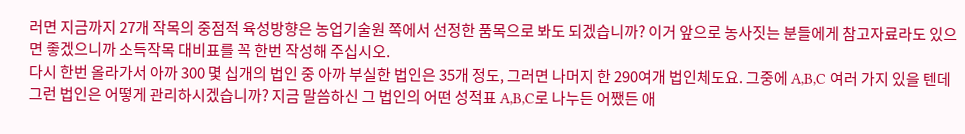러면 지금까지 27개 작목의 중점적 육성방향은 농업기술원 쪽에서 선정한 품목으로 봐도 되겠습니까? 이거 앞으로 농사짓는 분들에게 참고자료라도 있으면 좋겠으니까 소득작목 대비표를 꼭 한번 작성해 주십시오.
다시 한번 올라가서 아까 300 몇 십개의 법인 중 아까 부실한 법인은 35개 정도, 그러면 나머지 한 290여개 법인체도요. 그중에 A,B,C 여러 가지 있을 텐데 그런 법인은 어떻게 관리하시겠습니까? 지금 말씀하신 그 법인의 어떤 성적표 A,B,C로 나누든 어쨌든 애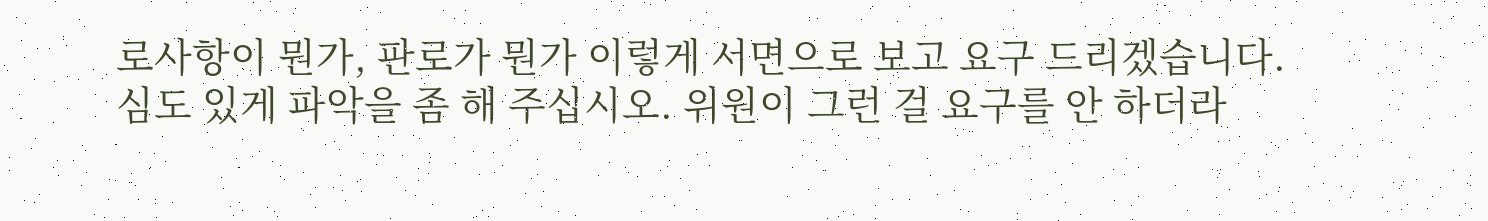로사항이 뭔가, 판로가 뭔가 이렇게 서면으로 보고 요구 드리겠습니다.
심도 있게 파악을 좀 해 주십시오. 위원이 그런 걸 요구를 안 하더라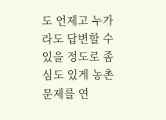도 언제고 누가라도 답변할 수 있을 정도로 좀 심도 있게 농촌문제를 연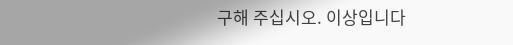구해 주십시오. 이상입니다